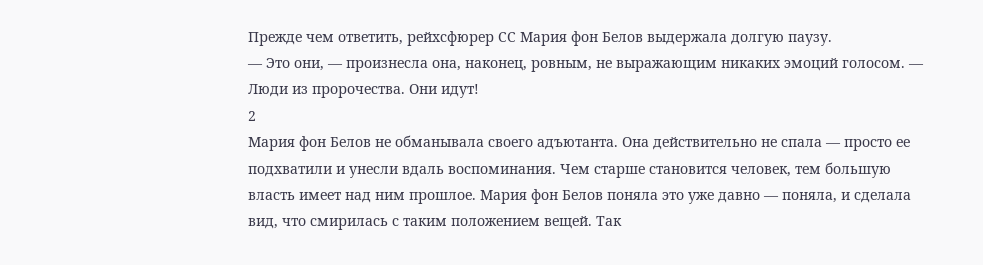Прежде чем ответить, рейхсфюрер СС Мария фон Белов выдержала долгую паузу.
— Это они, — произнесла она, наконец, ровным, не выражающим никаких эмоций голосом. — Люди из пророчества. Они идут!
2
Мария фон Белов не обманывала своего адъютанта. Она действительно не спала — просто ее подхватили и унесли вдаль воспоминания. Чем старше становится человек, тем большую власть имеет над ним прошлое. Мария фон Белов поняла это уже давно — поняла, и сделала вид, что смирилась с таким положением вещей. Так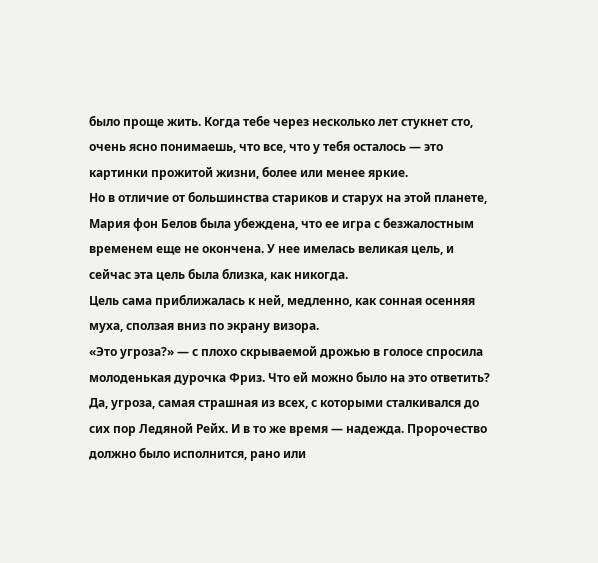было проще жить. Когда тебе через несколько лет стукнет сто, очень ясно понимаешь, что все, что у тебя осталось — это картинки прожитой жизни, более или менее яркие.
Но в отличие от большинства стариков и старух на этой планете, Мария фон Белов была убеждена, что ее игра с безжалостным временем еще не окончена. У нее имелась великая цель, и сейчас эта цель была близка, как никогда.
Цель сама приближалась к ней, медленно, как сонная осенняя муха, сползая вниз по экрану визора.
«Это угроза?» — с плохо скрываемой дрожью в голосе спросила молоденькая дурочка Фриз. Что ей можно было на это ответить? Да, угроза, самая страшная из всех, с которыми сталкивался до сих пор Ледяной Рейх. И в то же время — надежда. Пророчество должно было исполнится, рано или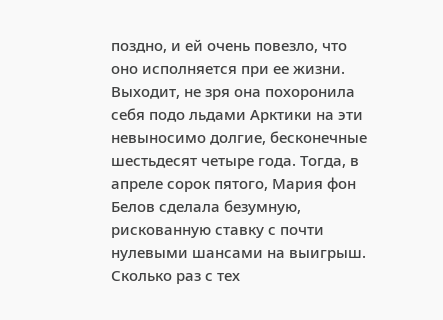поздно, и ей очень повезло, что оно исполняется при ее жизни. Выходит, не зря она похоронила себя подо льдами Арктики на эти невыносимо долгие, бесконечные шестьдесят четыре года. Тогда, в апреле сорок пятого, Мария фон Белов сделала безумную, рискованную ставку с почти нулевыми шансами на выигрыш. Сколько раз с тех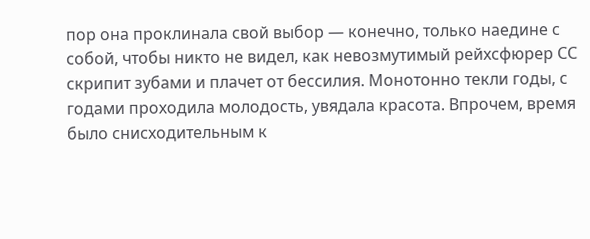пор она проклинала свой выбор — конечно, только наедине с собой, чтобы никто не видел, как невозмутимый рейхсфюрер СС скрипит зубами и плачет от бессилия. Монотонно текли годы, с годами проходила молодость, увядала красота. Впрочем, время было снисходительным к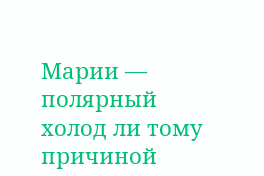Марии — полярный холод ли тому причиной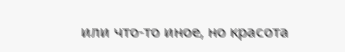или что-то иное, но красота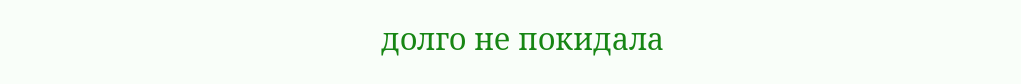долго не покидала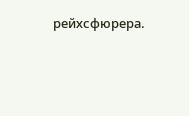рейхсфюрера.